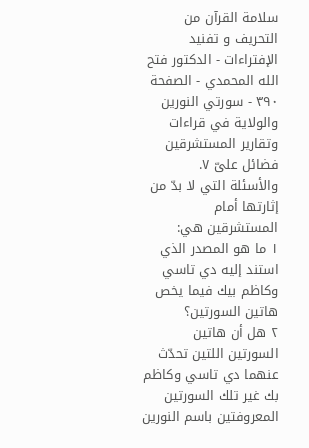سلامة القرآن من التحريف و تفنيد الإفتراءات - الدكتور فتح الله المحمدي - الصفحة ٣٩٠ - سورتي النورين والولاية في قراءات وتقارير المستشرقين
فضائل علىّ ٧.
والأسئلة التي لا بدّ من إثارتها أمام المستشرقين هي:
١ ما هو المصدر الذي استند إليه دي تاسي وكاظم بيك فيما يخص هاتين السورتين؟
٢ هل أن هاتين السورتين اللتين تحدّث عنهما دي تاسي وكاظم بك غير تلك السورتين المعروفتين باسم النورين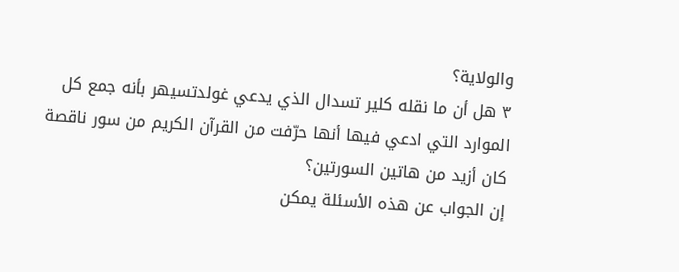والولاية؟
٣ هل أن ما نقله كلير تسدال الذي يدعي غولدتسيهر بأنه جمع كل الموارد التي ادعي فيها أنها حرّفت من القرآن الكريم من سور ناقصة كان أزيد من هاتين السورتين؟
إن الجواب عن هذه الأسئلة يمكن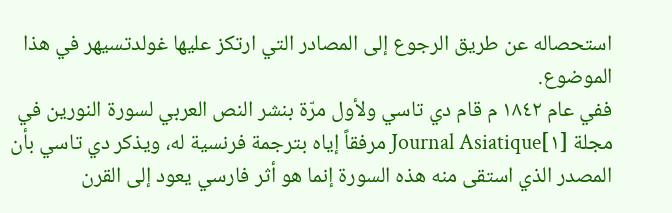استحصاله عن طريق الرجوع إلى المصادر التي ارتكز عليها غولدتسيهر في هذا الموضوع.
ففي عام ١٨٤٢ م قام دي تاسي ولأول مرّة بنشر النص العربي لسورة النورين في مجلة [١]Journal Asiatique مرفقاً إياه بترجمة فرنسية له، ويذكر دي تاسي بأن المصدر الذي استقى منه هذه السورة إنما هو أثر فارسي يعود إلى القرن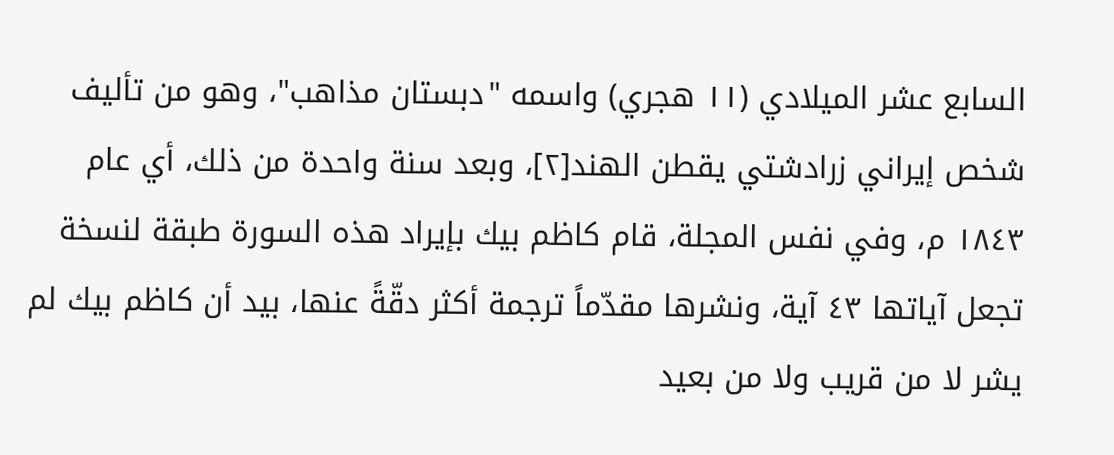السابع عشر الميلادي (١١ هجري) واسمه "دبستان مذاهب"، وهو من تأليف شخص إيراني زرادشتي يقطن الهند[٢]، وبعد سنة واحدة من ذلك، أي عام ١٨٤٣ م، وفي نفس المجلة، قام كاظم بيك بإيراد هذه السورة طبقة لنسخة تجعل آياتها ٤٣ آية، ونشرها مقدّماً ترجمة أكثر دقّةً عنها، بيد أن كاظم بيك لم يشر لا من قريب ولا من بعيد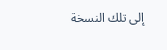إلى تلك النسخة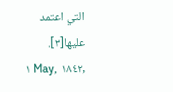التي اعتمد عليها[٣].
١ May, ١٨٤٢,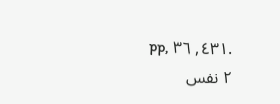pp, ٤٣١, ٣٦.
٢ نفس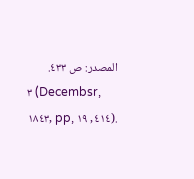المصدر: ص ٤٣٣.
٣ (Decembsr, ١٨٤٣, pp, ٤١٤, ١٩).